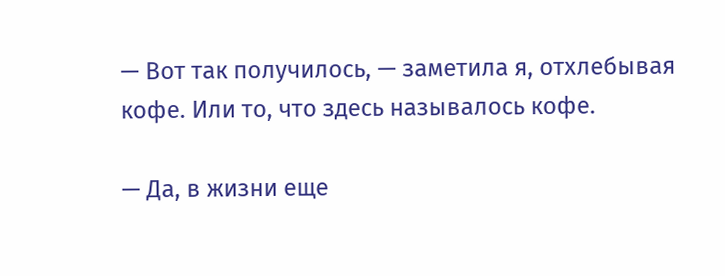— Вот так получилось, — заметила я, отхлебывая кофе. Или то, что здесь называлось кофе.

— Да, в жизни еще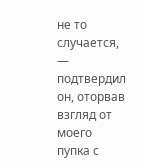не то случается, — подтвердил он, оторвав взгляд от моего пупка с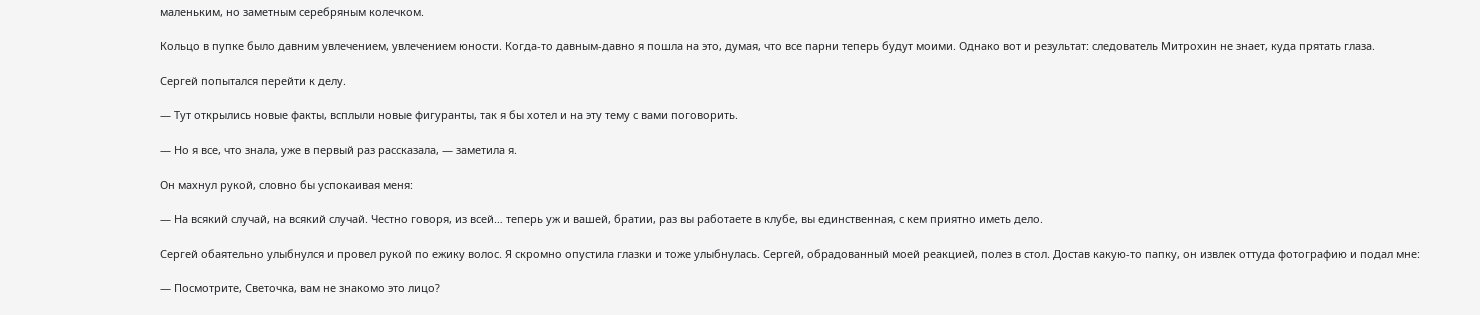маленьким, но заметным серебряным колечком.

Кольцо в пупке было давним увлечением, увлечением юности. Когда-то давным-давно я пошла на это, думая, что все парни теперь будут моими. Однако вот и результат: следователь Митрохин не знает, куда прятать глаза.

Сергей попытался перейти к делу.

— Тут открылись новые факты, всплыли новые фигуранты, так я бы хотел и на эту тему с вами поговорить.

— Но я все, что знала, уже в первый раз рассказала, — заметила я.

Он махнул рукой, словно бы успокаивая меня:

— На всякий случай, на всякий случай. Честно говоря, из всей… теперь уж и вашей, братии, раз вы работаете в клубе, вы единственная, с кем приятно иметь дело.

Сергей обаятельно улыбнулся и провел рукой по ежику волос. Я скромно опустила глазки и тоже улыбнулась. Сергей, обрадованный моей реакцией, полез в стол. Достав какую-то папку, он извлек оттуда фотографию и подал мне:

— Посмотрите, Светочка, вам не знакомо это лицо?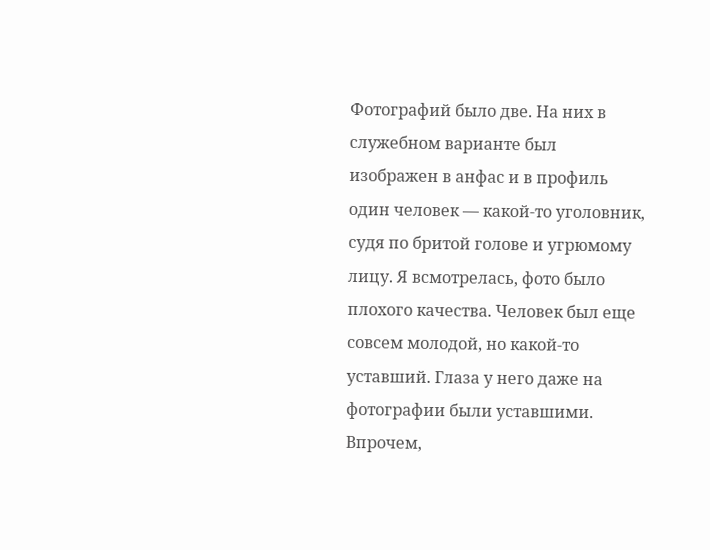Фотографий было две. На них в служебном варианте был изображен в анфас и в профиль один человек — какой-то уголовник, судя по бритой голове и угрюмому лицу. Я всмотрелась, фото было плохого качества. Человек был еще совсем молодой, но какой-то уставший. Глаза у него даже на фотографии были уставшими. Впрочем,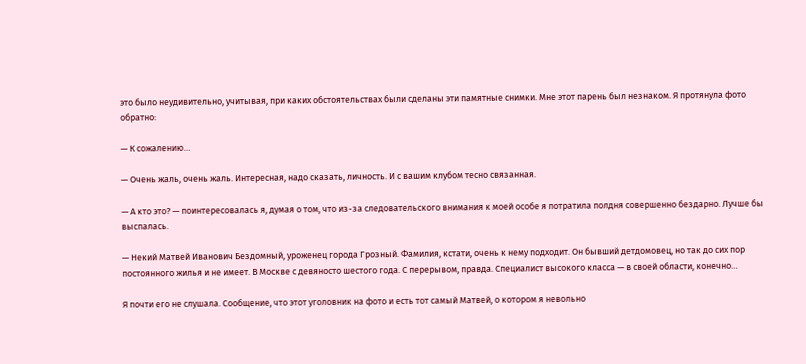это было неудивительно, учитывая, при каких обстоятельствах были сделаны эти памятные снимки. Мне этот парень был незнаком. Я протянула фото обратно:

— К сожалению…

— Очень жаль, очень жаль. Интересная, надо сказать, личность. И с вашим клубом тесно связанная.

— А кто это? — поинтересовалась я, думая о том, что из-за следовательского внимания к моей особе я потратила полдня совершенно бездарно. Лучше бы выспалась.

— Некий Матвей Иванович Бездомный, уроженец города Грозный. Фамилия, кстати, очень к нему подходит. Он бывший детдомовец, но так до сих пор постоянного жилья и не имеет. В Москве с девяносто шестого года. С перерывом, правда. Специалист высокого класса — в своей области, конечно…

Я почти его не слушала. Сообщение, что этот уголовник на фото и есть тот самый Матвей, о котором я невольно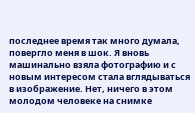последнее время так много думала, повергло меня в шок. Я вновь машинально взяла фотографию и с новым интересом стала вглядываться в изображение. Нет, ничего в этом молодом человеке на снимке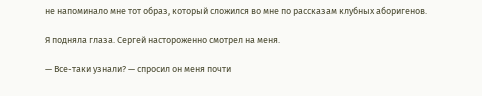не напоминало мне тот образ, который сложился во мне по рассказам клубных аборигенов.

Я подняла глаза. Сергей настороженно смотрел на меня.

— Все-таки узнали? — спросил он меня почти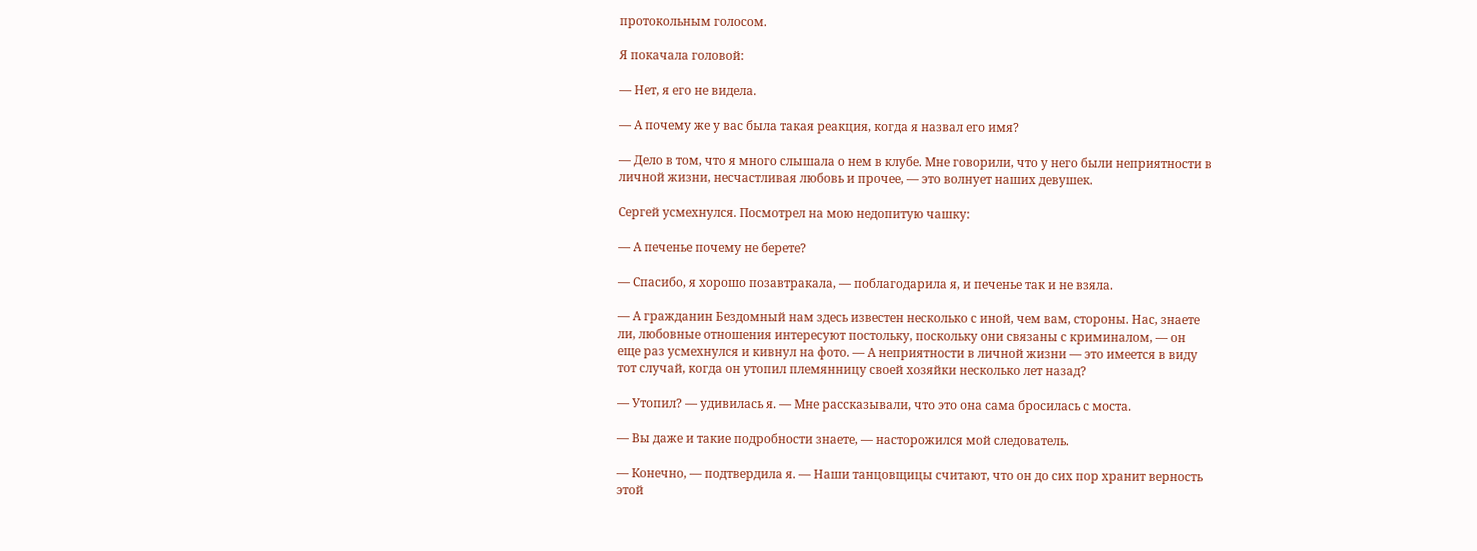протокольным голосом.

Я покачала головой:

— Нет, я его не видела.

— А почему же у вас была такая реакция, когда я назвал его имя?

— Дело в том, что я много слышала о нем в клубе. Мне говорили, что у него были неприятности в личной жизни, несчастливая любовь и прочее, — это волнует наших девушек.

Сергей усмехнулся. Посмотрел на мою недопитую чашку:

— А печенье почему не берете?

— Спасибо, я хорошо позавтракала, — поблагодарила я, и печенье так и не взяла.

— А гражданин Бездомный нам здесь известен несколько с иной, чем вам, стороны. Нас, знаете ли, любовные отношения интересуют постольку, поскольку они связаны с криминалом, — он еще раз усмехнулся и кивнул на фото. — А неприятности в личной жизни — это имеется в виду тот случай, когда он утопил племянницу своей хозяйки несколько лет назад?

— Утопил? — удивилась я. — Мне рассказывали, что это она сама бросилась с моста.

— Вы даже и такие подробности знаете, — насторожился мой следователь.

— Конечно, — подтвердила я. — Наши танцовщицы считают, что он до сих пор хранит верность этой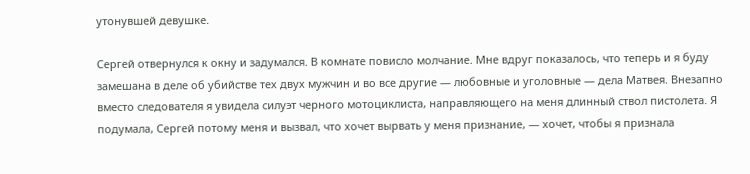утонувшей девушке.

Сергей отвернулся к окну и задумался. В комнате повисло молчание. Мне вдруг показалось, что теперь и я буду замешана в деле об убийстве тех двух мужчин и во все другие — любовные и уголовные — дела Матвея. Внезапно вместо следователя я увидела силуэт черного мотоциклиста, направляющего на меня длинный ствол пистолета. Я подумала, Сергей потому меня и вызвал, что хочет вырвать у меня признание, — хочет, чтобы я признала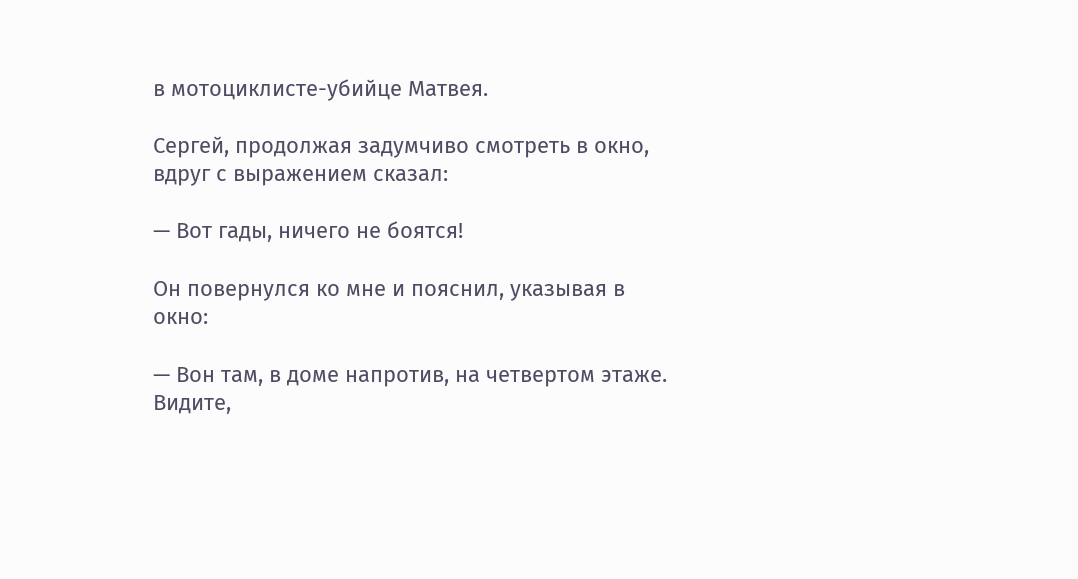в мотоциклисте-убийце Матвея.

Сергей, продолжая задумчиво смотреть в окно, вдруг с выражением сказал:

— Вот гады, ничего не боятся!

Он повернулся ко мне и пояснил, указывая в окно:

— Вон там, в доме напротив, на четвертом этаже. Видите,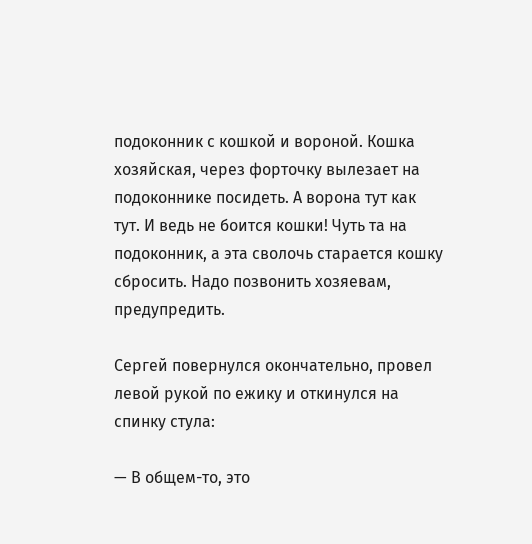подоконник с кошкой и вороной. Кошка хозяйская, через форточку вылезает на подоконнике посидеть. А ворона тут как тут. И ведь не боится кошки! Чуть та на подоконник, а эта сволочь старается кошку сбросить. Надо позвонить хозяевам, предупредить.

Сергей повернулся окончательно, провел левой рукой по ежику и откинулся на спинку стула:

— В общем-то, это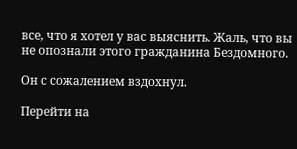все, что я хотел у вас выяснить. Жаль, что вы не опознали этого гражданина Бездомного.

Он с сожалением вздохнул.

Перейти на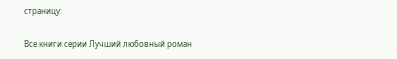страницу:

Все книги серии Лучший любовный роман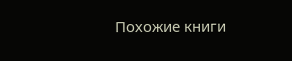Похожие книги